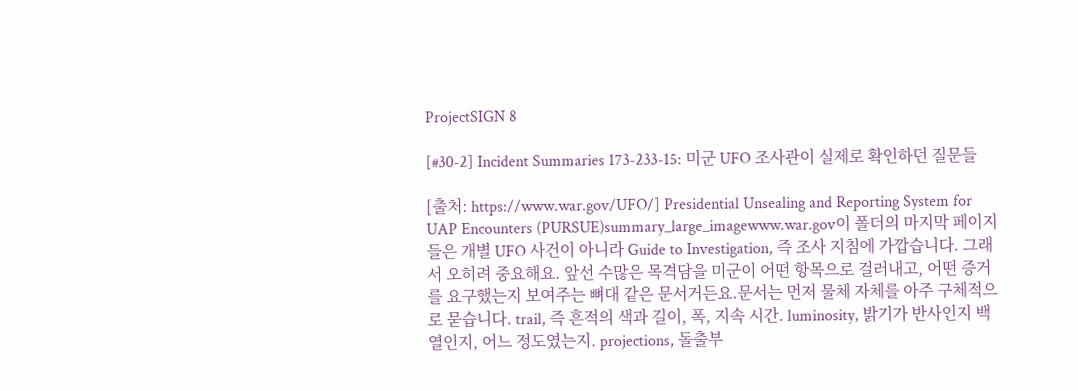ProjectSIGN 8

[#30-2] Incident Summaries 173-233-15: 미군 UFO 조사관이 실제로 확인하던 질문들

[출처: https://www.war.gov/UFO/] Presidential Unsealing and Reporting System for UAP Encounters (PURSUE)summary_large_imagewww.war.gov이 폴더의 마지막 페이지들은 개별 UFO 사건이 아니라 Guide to Investigation, 즉 조사 지침에 가깝습니다. 그래서 오히려 중요해요. 앞선 수많은 목격담을 미군이 어떤 항목으로 걸러내고, 어떤 증거를 요구했는지 보여주는 뼈대 같은 문서거든요.문서는 먼저 물체 자체를 아주 구체적으로 묻습니다. trail, 즉 흔적의 색과 길이, 폭, 지속 시간. luminosity, 밝기가 반사인지 백열인지, 어느 정도였는지. projections, 돌출부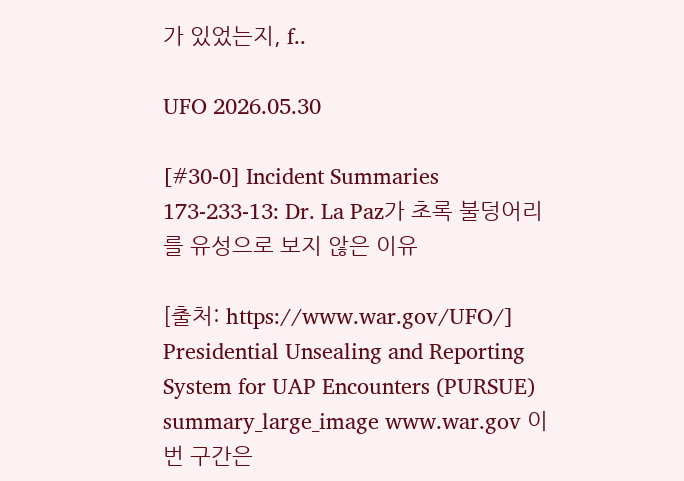가 있었는지, f..

UFO 2026.05.30

[#30-0] Incident Summaries 173-233-13: Dr. La Paz가 초록 불덩어리를 유성으로 보지 않은 이유

[출처: https://www.war.gov/UFO/] Presidential Unsealing and Reporting System for UAP Encounters (PURSUE) summary_large_image www.war.gov 이번 구간은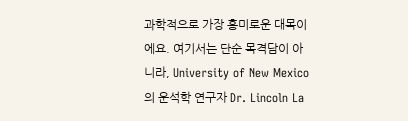과학적으로 가장 흥미로운 대목이에요. 여기서는 단순 목격담이 아니라, University of New Mexico의 운석학 연구자 Dr. Lincoln La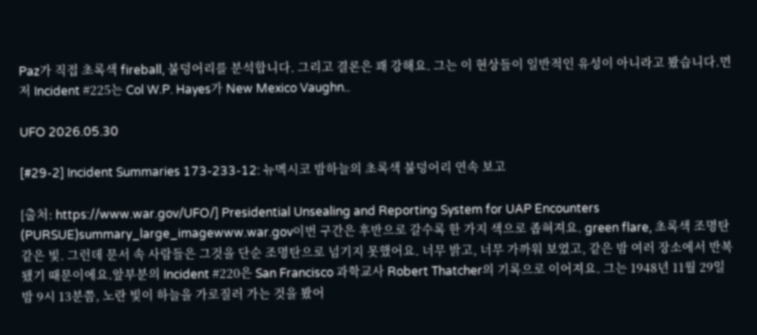Paz가 직접 초록색 fireball, 불덩어리를 분석합니다. 그리고 결론은 꽤 강해요. 그는 이 현상들이 일반적인 유성이 아니라고 봤습니다.먼저 Incident #225는 Col W.P. Hayes가 New Mexico Vaughn..

UFO 2026.05.30

[#29-2] Incident Summaries 173-233-12: 뉴멕시코 밤하늘의 초록색 불덩어리 연속 보고

[출처: https://www.war.gov/UFO/] Presidential Unsealing and Reporting System for UAP Encounters (PURSUE)summary_large_imagewww.war.gov이번 구간은 후반으로 갈수록 한 가지 색으로 좁혀져요. green flare, 초록색 조명탄 같은 빛. 그런데 문서 속 사람들은 그것을 단순 조명탄으로 넘기지 못했어요. 너무 밝고, 너무 가까워 보였고, 같은 밤 여러 장소에서 반복됐기 때문이에요.앞부분의 Incident #220은 San Francisco 과학교사 Robert Thatcher의 기록으로 이어져요. 그는 1948년 11월 29일 밤 9시 13분쯤, 노란 빛이 하늘을 가로질러 가는 것을 봤어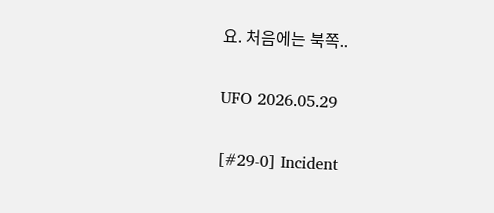요. 처음에는 북쪽..

UFO 2026.05.29

[#29-0] Incident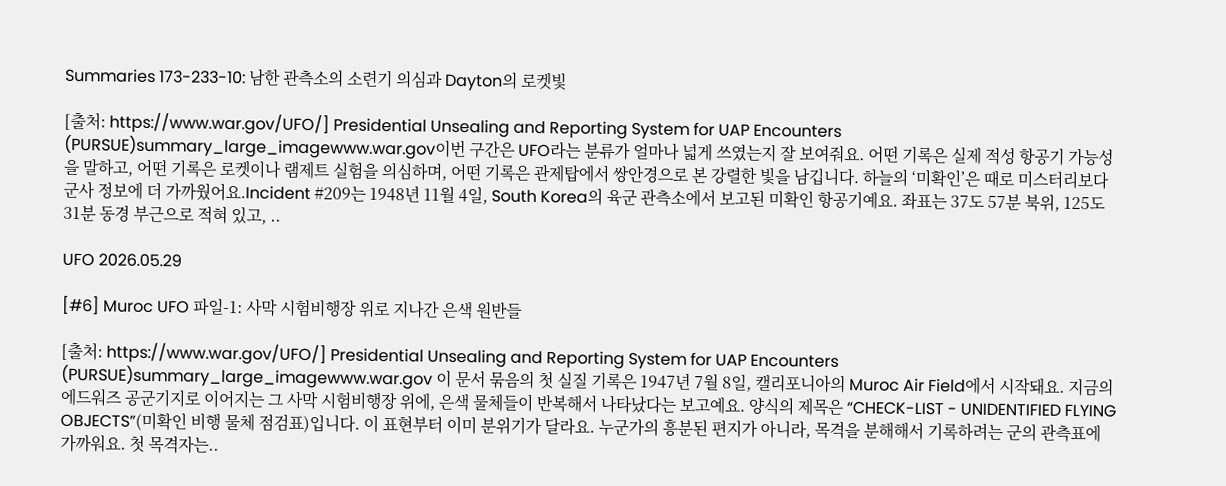Summaries 173-233-10: 남한 관측소의 소련기 의심과 Dayton의 로켓빛

[출처: https://www.war.gov/UFO/] Presidential Unsealing and Reporting System for UAP Encounters (PURSUE)summary_large_imagewww.war.gov이번 구간은 UFO라는 분류가 얼마나 넓게 쓰였는지 잘 보여줘요. 어떤 기록은 실제 적성 항공기 가능성을 말하고, 어떤 기록은 로켓이나 램제트 실험을 의심하며, 어떤 기록은 관제탑에서 쌍안경으로 본 강렬한 빛을 남깁니다. 하늘의 ‘미확인’은 때로 미스터리보다 군사 정보에 더 가까웠어요.Incident #209는 1948년 11월 4일, South Korea의 육군 관측소에서 보고된 미확인 항공기예요. 좌표는 37도 57분 북위, 125도 31분 동경 부근으로 적혀 있고, ..

UFO 2026.05.29

[#6] Muroc UFO 파일-1: 사막 시험비행장 위로 지나간 은색 원반들

[출처: https://www.war.gov/UFO/] Presidential Unsealing and Reporting System for UAP Encounters (PURSUE)summary_large_imagewww.war.gov 이 문서 묶음의 첫 실질 기록은 1947년 7월 8일, 캘리포니아의 Muroc Air Field에서 시작돼요. 지금의 에드워즈 공군기지로 이어지는 그 사막 시험비행장 위에, 은색 물체들이 반복해서 나타났다는 보고예요. 양식의 제목은 “CHECK-LIST - UNIDENTIFIED FLYING OBJECTS”(미확인 비행 물체 점검표)입니다. 이 표현부터 이미 분위기가 달라요. 누군가의 흥분된 편지가 아니라, 목격을 분해해서 기록하려는 군의 관측표에 가까워요. 첫 목격자는..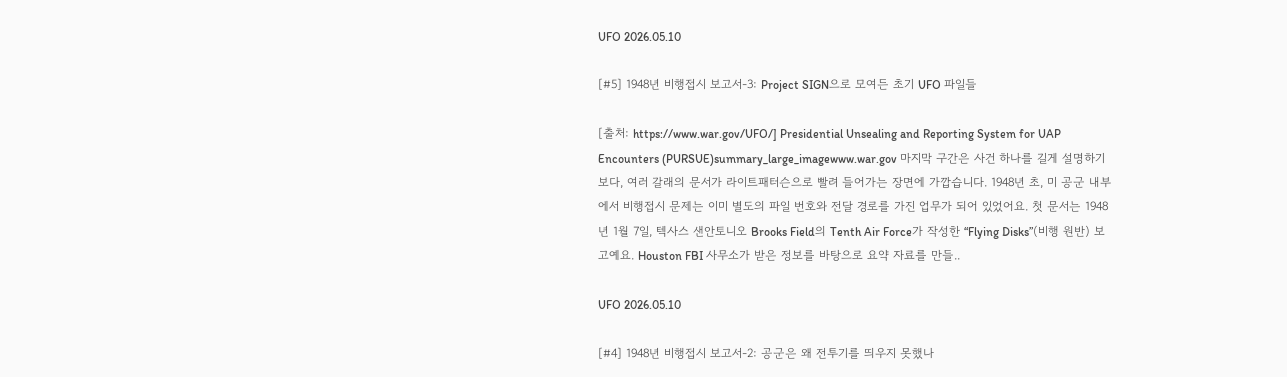UFO 2026.05.10

[#5] 1948년 비행접시 보고서-3: Project SIGN으로 모여든 초기 UFO 파일들

[출처: https://www.war.gov/UFO/] Presidential Unsealing and Reporting System for UAP Encounters (PURSUE)summary_large_imagewww.war.gov 마지막 구간은 사건 하나를 길게 설명하기보다, 여러 갈래의 문서가 라이트패터슨으로 빨려 들어가는 장면에 가깝습니다. 1948년 초, 미 공군 내부에서 비행접시 문제는 이미 별도의 파일 번호와 전달 경로를 가진 업무가 되어 있었어요. 첫 문서는 1948년 1월 7일, 텍사스 샌안토니오 Brooks Field의 Tenth Air Force가 작성한 “Flying Disks”(비행 원반) 보고예요. Houston FBI 사무소가 받은 정보를 바탕으로 요약 자료를 만들..

UFO 2026.05.10

[#4] 1948년 비행접시 보고서-2: 공군은 왜 전투기를 띄우지 못했나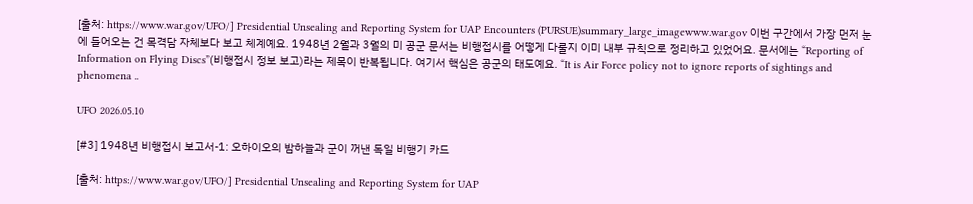[출처: https://www.war.gov/UFO/] Presidential Unsealing and Reporting System for UAP Encounters (PURSUE)summary_large_imagewww.war.gov 이번 구간에서 가장 먼저 눈에 들어오는 건 목격담 자체보다 보고 체계예요. 1948년 2월과 3월의 미 공군 문서는 비행접시를 어떻게 다룰지 이미 내부 규칙으로 정리하고 있었어요. 문서에는 “Reporting of Information on Flying Discs”(비행접시 정보 보고)라는 제목이 반복됩니다. 여기서 핵심은 공군의 태도예요. “It is Air Force policy not to ignore reports of sightings and phenomena ..

UFO 2026.05.10

[#3] 1948년 비행접시 보고서-1: 오하이오의 밤하늘과 군이 꺼낸 독일 비행기 카드

[출처: https://www.war.gov/UFO/] Presidential Unsealing and Reporting System for UAP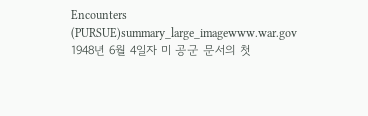Encounters (PURSUE)summary_large_imagewww.war.gov 1948년 6월 4일자 미 공군 문서의 첫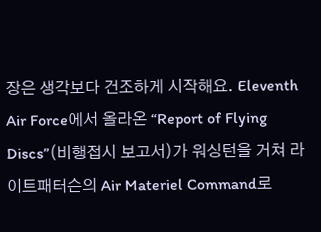장은 생각보다 건조하게 시작해요. Eleventh Air Force에서 올라온 “Report of Flying Discs”(비행접시 보고서)가 워싱턴을 거쳐 라이트패터슨의 Air Materiel Command로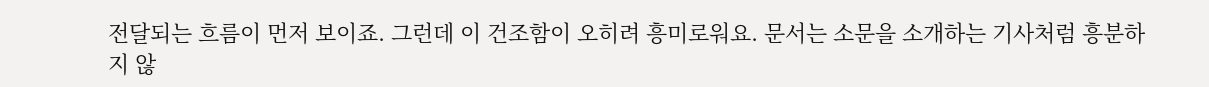전달되는 흐름이 먼저 보이죠. 그런데 이 건조함이 오히려 흥미로워요. 문서는 소문을 소개하는 기사처럼 흥분하지 않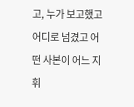고, 누가 보고했고 어디로 넘겼고 어떤 사본이 어느 지휘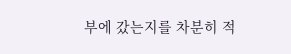부에 갔는지를 차분히 적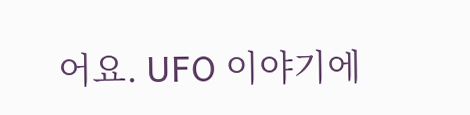어요. UFO 이야기에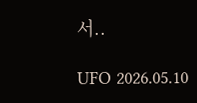서..

UFO 2026.05.10